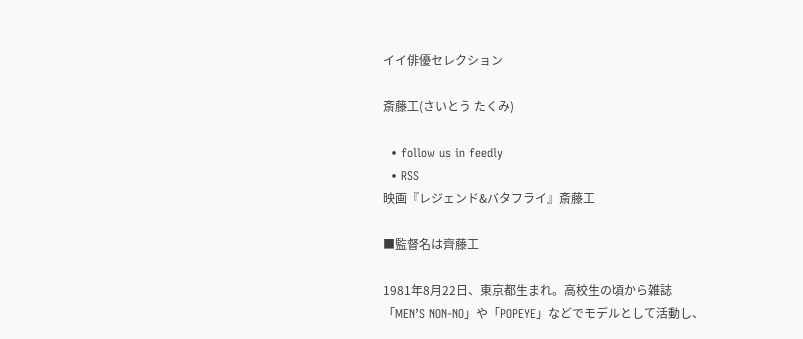イイ俳優セレクション

斎藤工(さいとう たくみ)

  • follow us in feedly
  • RSS
映画『レジェンド&バタフライ』斎藤工

■監督名は齊藤工

1981年8月22日、東京都生まれ。高校生の頃から雑誌「MEN’S NON-NO」や「POPEYE」などでモデルとして活動し、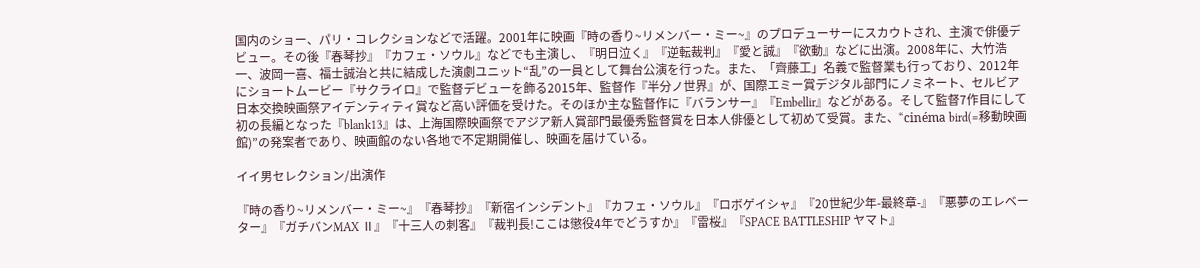国内のショー、パリ・コレクションなどで活躍。2001年に映画『時の香り~リメンバー・ミー~』のプロデューサーにスカウトされ、主演で俳優デビュー。その後『春琴抄』『カフェ・ソウル』などでも主演し、『明日泣く』『逆転裁判』『愛と誠』『欲動』などに出演。2008年に、大竹浩一、波岡一喜、福士誠治と共に結成した演劇ユニット“乱”の一員として舞台公演を行った。また、「齊藤工」名義で監督業も行っており、2012年にショートムービー『サクライロ』で監督デビューを飾る2015年、監督作『半分ノ世界』が、国際エミー賞デジタル部門にノミネート、セルビア日本交換映画祭アイデンティティ賞など高い評価を受けた。そのほか主な監督作に『バランサー』『Embellir』などがある。そして監督7作目にして初の長編となった『blank13』は、上海国際映画祭でアジア新人賞部門最優秀監督賞を日本人俳優として初めて受賞。また、“cinéma bird(=移動映画館)”の発案者であり、映画館のない各地で不定期開催し、映画を届けている。

イイ男セレクション/出演作

『時の香り~リメンバー・ミー~』『春琴抄』『新宿インシデント』『カフェ・ソウル』『ロボゲイシャ』『20世紀少年-最終章-』『悪夢のエレベーター』『ガチバンMAX Ⅱ』『十三人の刺客』『裁判長!ここは懲役4年でどうすか』『雷桜』『SPACE BATTLESHIP ヤマト』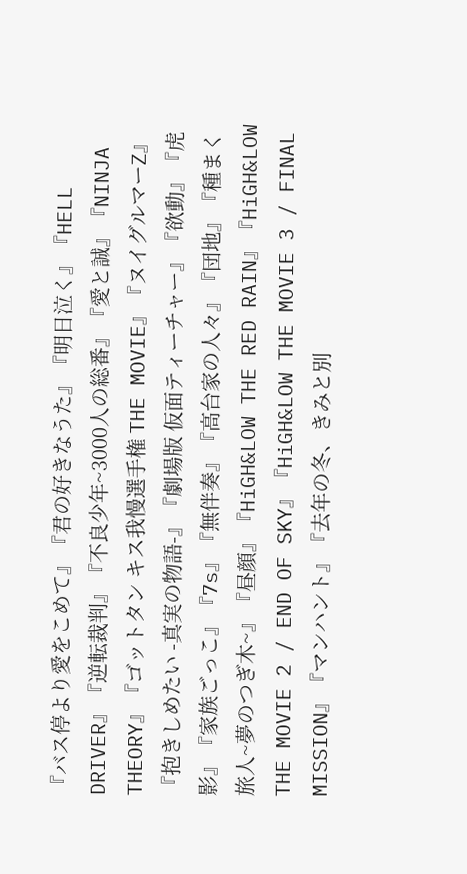『バス停より愛をこめて』『君の好きなうた』『明日泣く』『HELL DRIVER』『逆転裁判』『不良少年~3000人の総番』『愛と誠』『NINJA THEORY』『ゴットタン キス我慢選手権 THE MOVIE』『ヌイグルマーZ』『抱きしめたい -真実の物語-』『劇場版 仮面ティーチャー』『欲動』『虎影』『家族ごっこ』『7s』『無伴奏』『高台家の人々』『団地』『種まく旅人~夢のつぎ木~』『昼顔』『HiGH&LOW THE RED RAIN』『HiGH&LOW THE MOVIE 2 / END OF SKY』『HiGH&LOW THE MOVIE 3 / FINAL MISSION』『マンハント』『去年の冬、きみと別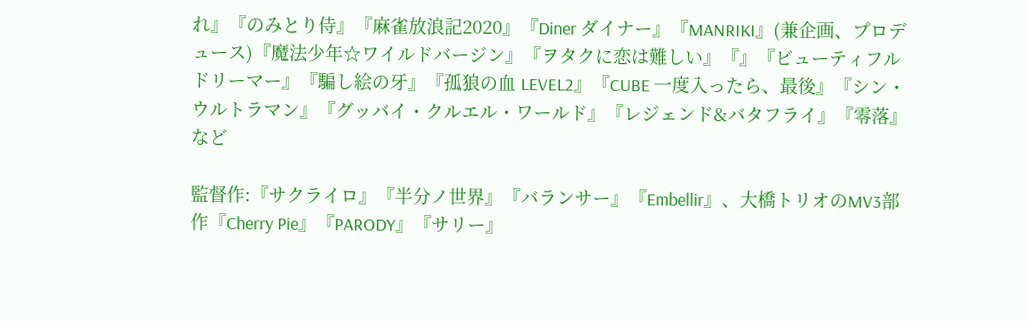れ』『のみとり侍』『麻雀放浪記2020』『Diner ダイナー』『MANRIKI』(兼企画、プロデュース)『魔法少年☆ワイルドバージン』『ヲタクに恋は難しい』『』『ビューティフルドリーマー』『騙し絵の牙』『孤狼の血 LEVEL2』『CUBE 一度入ったら、最後』『シン・ウルトラマン』『グッバイ・クルエル・ワールド』『レジェンド&バタフライ』『零落』など

監督作:『サクライロ』『半分ノ世界』『バランサー』『Embellir』、大橋トリオのMV3部作『Cherry Pie』『PARODY』『サリー』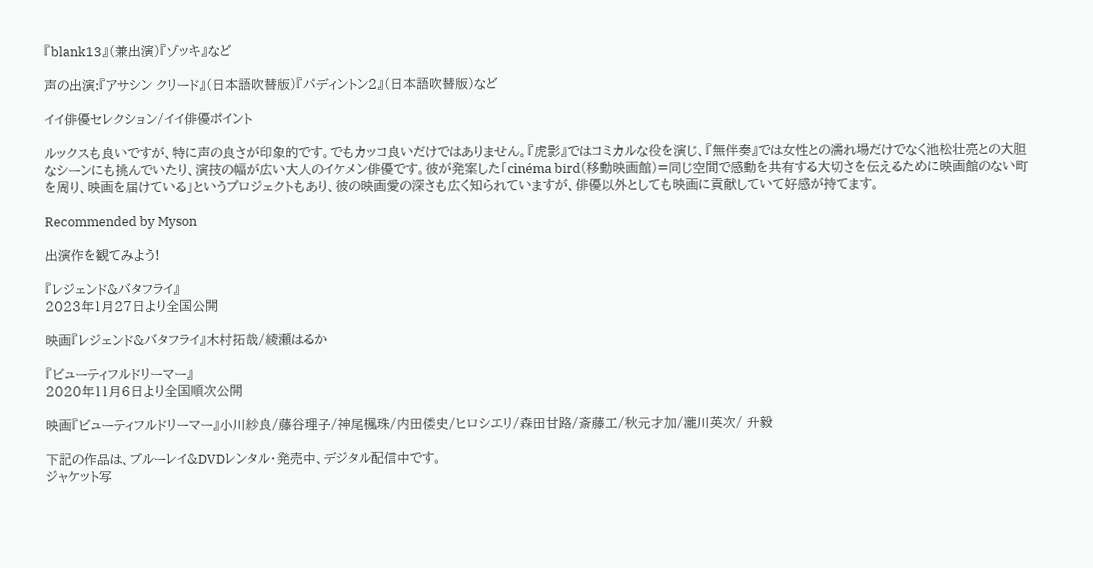『blank13』(兼出演)『ゾッキ』など

声の出演:『アサシン クリード』(日本語吹替版)『パディントン2』(日本語吹替版)など

イイ俳優セレクション/イイ俳優ポイント

ルックスも良いですが、特に声の良さが印象的です。でもカッコ良いだけではありません。『虎影』ではコミカルな役を演じ、『無伴奏』では女性との濡れ場だけでなく池松壮亮との大胆なシーンにも挑んでいたり、演技の幅が広い大人のイケメン俳優です。彼が発案した「cinéma bird(移動映画館)=同じ空間で感動を共有する大切さを伝えるために映画館のない町を周り、映画を届けている」というプロジェクトもあり、彼の映画愛の深さも広く知られていますが、俳優以外としても映画に貢献していて好感が持てます。

Recommended by Myson

出演作を観てみよう!

『レジェンド&バタフライ』
2023年1月27日より全国公開

映画『レジェンド&バタフライ』木村拓哉/綾瀬はるか

『ビューティフルドリーマー』
2020年11月6日より全国順次公開

映画『ビューティフルドリーマー』小川紗良/藤谷理子/神尾楓珠/内田倭史/ヒロシエリ/森田甘路/斎藤工/秋元才加/瀧川英次/ 升毅

下記の作品は、ブルーレイ&DVDレンタル・発売中、デジタル配信中です。
ジャケット写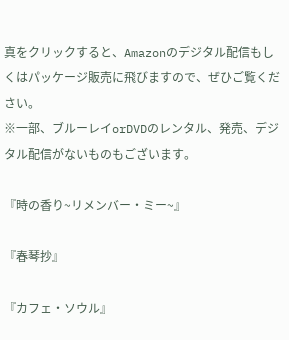真をクリックすると、Amazonのデジタル配信もしくはパッケージ販売に飛びますので、ぜひご覧ください。
※一部、ブルーレイorDVDのレンタル、発売、デジタル配信がないものもございます。

『時の香り~リメンバー・ミー~』

『春琴抄』

『カフェ・ソウル』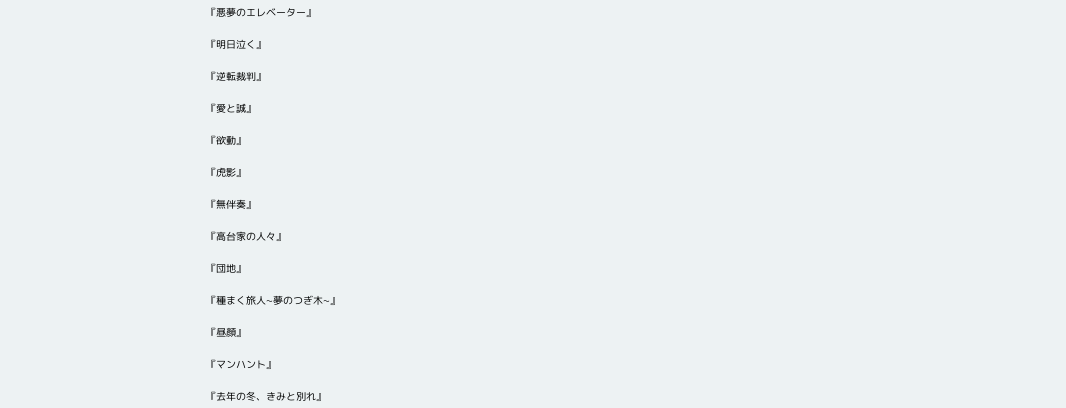『悪夢のエレベーター』

『明日泣く』

『逆転裁判』

『愛と誠』

『欲動』

『虎影』

『無伴奏』

『高台家の人々』

『団地』

『種まく旅人~夢のつぎ木~』

『昼顔』

『マンハント』

『去年の冬、きみと別れ』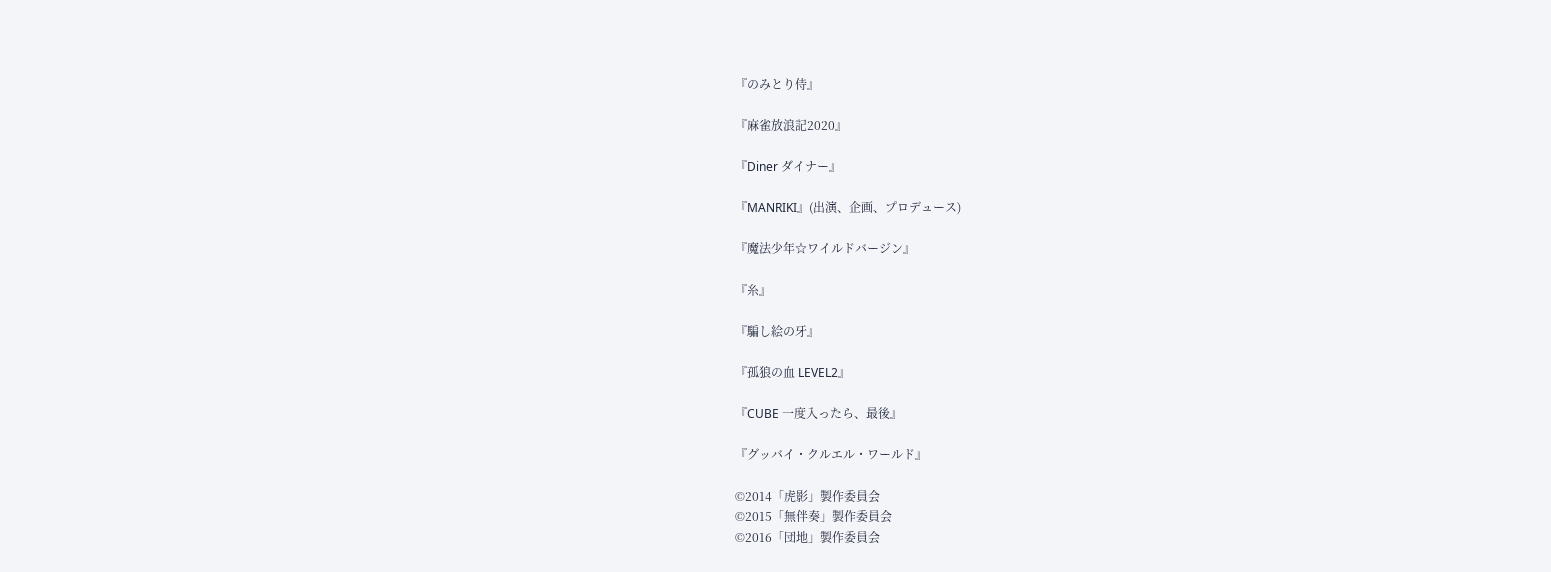『のみとり侍』

『麻雀放浪記2020』

『Diner ダイナー』

『MANRIKI』(出演、企画、プロデュース)

『魔法少年☆ワイルドバージン』

『糸』

『騙し絵の牙』

『孤狼の血 LEVEL2』

『CUBE 一度入ったら、最後』

『グッバイ・クルエル・ワールド』

©2014「虎影」製作委員会
©2015「無伴奏」製作委員会
©2016「団地」製作委員会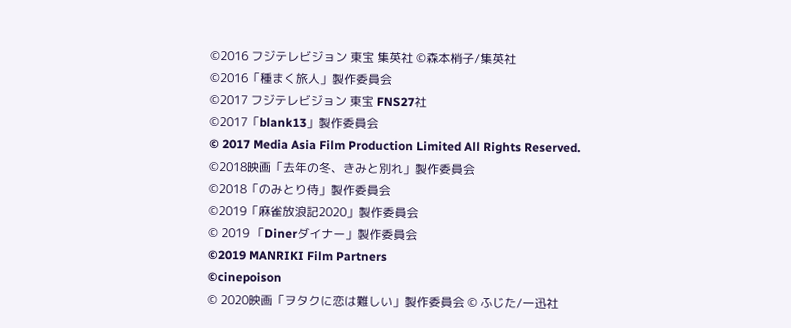©2016 フジテレビジョン 東宝 集英社 ©森本梢子/集英社
©2016「種まく旅人」製作委員会
©2017 フジテレビジョン 東宝 FNS27社
©2017「blank13」製作委員会
© 2017 Media Asia Film Production Limited All Rights Reserved.
©2018映画「去年の冬、きみと別れ」製作委員会
©2018「のみとり侍」製作委員会
©2019「麻雀放浪記2020」製作委員会
© 2019 「Dinerダイナー」製作委員会
©2019 MANRIKI Film Partners
©cinepoison
© 2020映画「ヲタクに恋は難しい」製作委員会 © ふじた/一迅社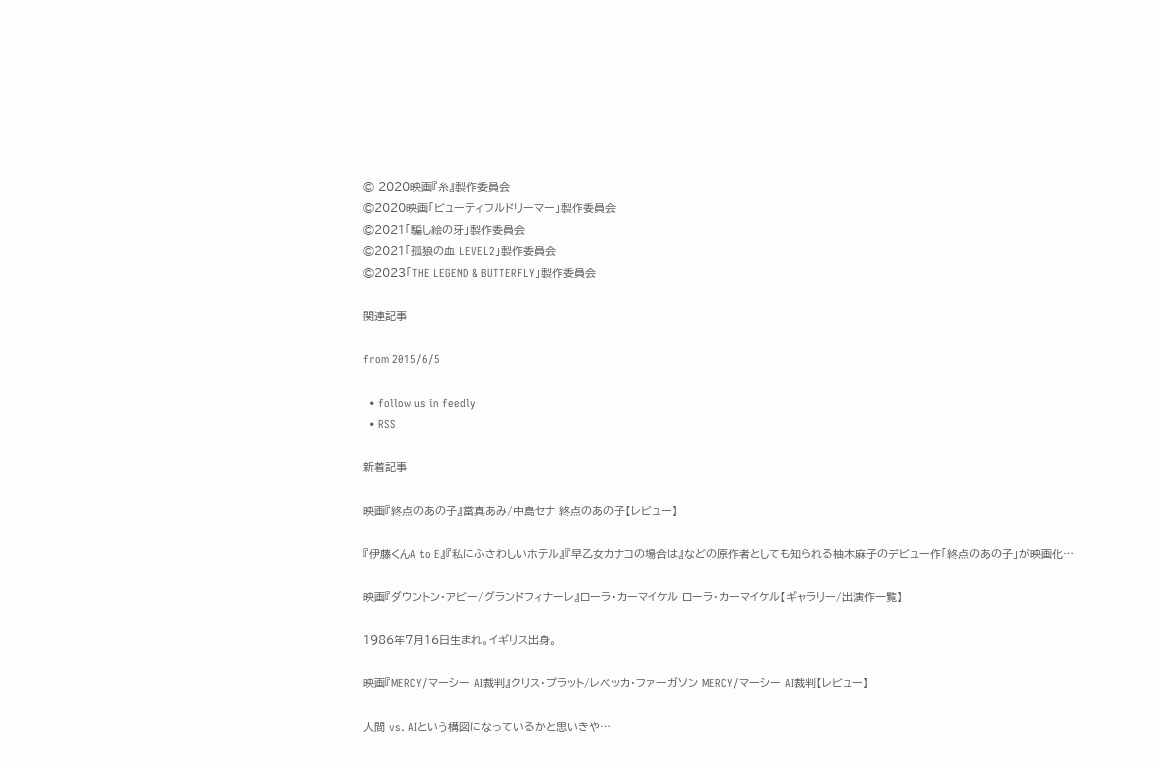© 2020映画『糸』製作委員会
©2020映画「ビューティフルドリーマー」製作委員会
©2021「騙し絵の牙」製作委員会
©2021「孤狼の血 LEVEL2」製作委員会
©2023「THE LEGEND & BUTTERFLY」製作委員会

関連記事

from 2015/6/5

  • follow us in feedly
  • RSS

新着記事

映画『終点のあの子』當真あみ/中島セナ 終点のあの子【レビュー】

『伊藤くんA to E』『私にふさわしいホテル』『早乙女カナコの場合は』などの原作者としても知られる柚木麻子のデビュー作「終点のあの子」が映画化…

映画『ダウントン・アビー/グランドフィナーレ』ローラ・カーマイケル ローラ・カーマイケル【ギャラリー/出演作一覧】

1986年7月16日生まれ。イギリス出身。

映画『MERCY/マーシー AI裁判』クリス・プラット/レベッカ・ファーガソン MERCY/マーシー AI裁判【レビュー】

人間 vs. AIという構図になっているかと思いきや…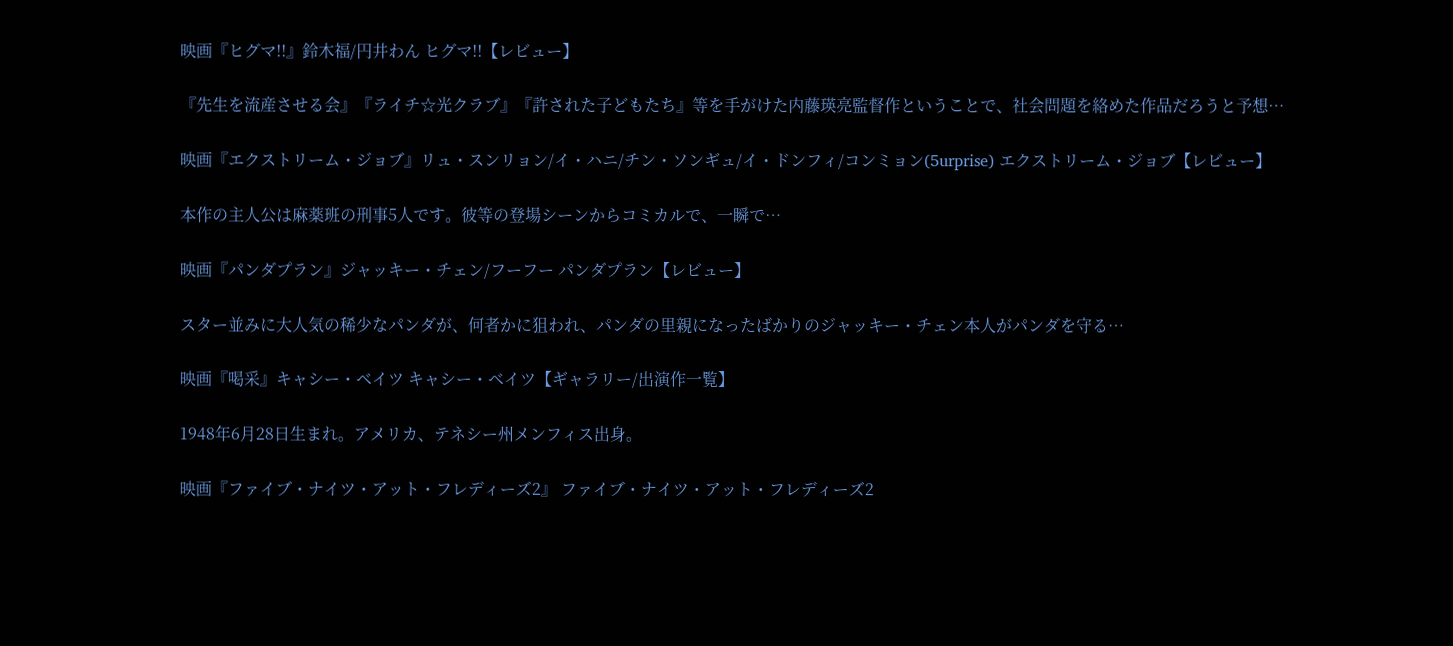映画『ヒグマ!!』鈴木福/円井わん ヒグマ!!【レビュー】

『先生を流産させる会』『ライチ☆光クラブ』『許された子どもたち』等を手がけた内藤瑛亮監督作ということで、社会問題を絡めた作品だろうと予想…

映画『エクストリーム・ジョブ』リュ・スンリョン/イ・ハニ/チン・ソンギュ/イ・ドンフィ/コンミョン(5urprise) エクストリーム・ジョブ【レビュー】

本作の主人公は麻薬班の刑事5人です。彼等の登場シーンからコミカルで、一瞬で…

映画『パンダプラン』ジャッキー・チェン/フーフー パンダプラン【レビュー】

スター並みに大人気の稀少なパンダが、何者かに狙われ、パンダの里親になったばかりのジャッキー・チェン本人がパンダを守る…

映画『喝采』キャシー・ベイツ キャシー・ベイツ【ギャラリー/出演作一覧】

1948年6月28日生まれ。アメリカ、テネシー州メンフィス出身。

映画『ファイブ・ナイツ・アット・フレディーズ2』 ファイブ・ナイツ・アット・フレディーズ2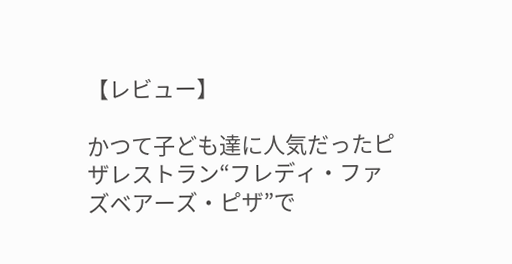【レビュー】

かつて子ども達に人気だったピザレストラン“フレディ・ファズベアーズ・ピザ”で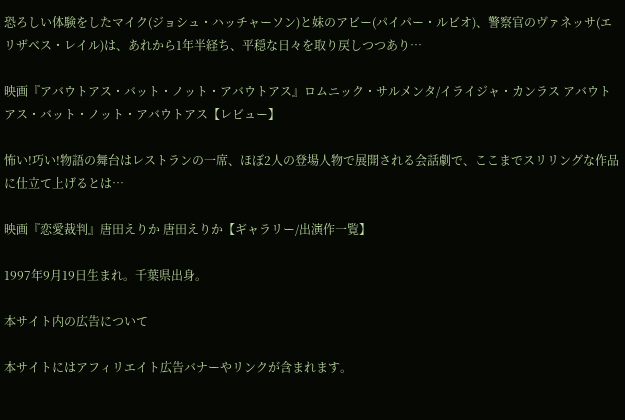恐ろしい体験をしたマイク(ジョシュ・ハッチャーソン)と妹のアビー(パイパー・ルビオ)、警察官のヴァネッサ(エリザベス・レイル)は、あれから1年半経ち、平穏な日々を取り戻しつつあり…

映画『アバウトアス・バット・ノット・アバウトアス』ロムニック・サルメンタ/イライジャ・カンラス アバウトアス・バット・ノット・アバウトアス【レビュー】

怖い!巧い!物語の舞台はレストランの一席、ほぼ2人の登場人物で展開される会話劇で、ここまでスリリングな作品に仕立て上げるとは…

映画『恋愛裁判』唐田えりか 唐田えりか【ギャラリー/出演作一覧】

1997年9月19日生まれ。千葉県出身。

本サイト内の広告について

本サイトにはアフィリエイト広告バナーやリンクが含まれます。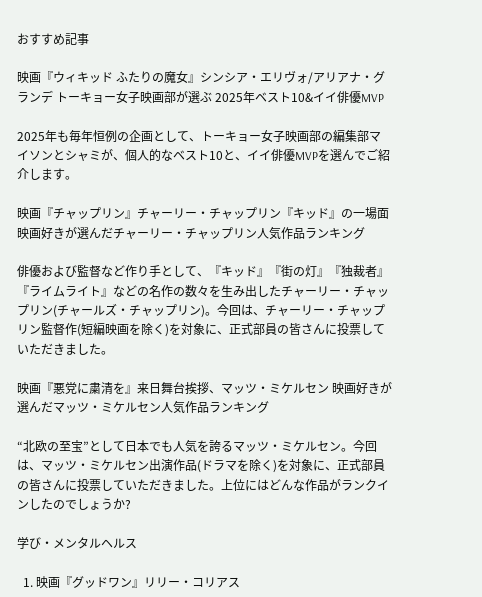おすすめ記事

映画『ウィキッド ふたりの魔女』シンシア・エリヴォ/アリアナ・グランデ トーキョー女子映画部が選ぶ 2025年ベスト10&イイ俳優MVP

2025年も毎年恒例の企画として、トーキョー女子映画部の編集部マイソンとシャミが、個人的なベスト10と、イイ俳優MVPを選んでご紹介します。

映画『チャップリン』チャーリー・チャップリン『キッド』の一場面 映画好きが選んだチャーリー・チャップリン人気作品ランキング

俳優および監督など作り手として、『キッド』『街の灯』『独裁者』『ライムライト』などの名作の数々を生み出したチャーリー・チャップリン(チャールズ・チャップリン)。今回は、チャーリー・チャップリン監督作(短編映画を除く)を対象に、正式部員の皆さんに投票していただきました。

映画『悪党に粛清を』来日舞台挨拶、マッツ・ミケルセン 映画好きが選んだマッツ・ミケルセン人気作品ランキング

“北欧の至宝”として日本でも人気を誇るマッツ・ミケルセン。今回は、マッツ・ミケルセン出演作品(ドラマを除く)を対象に、正式部員の皆さんに投票していただきました。上位にはどんな作品がランクインしたのでしょうか?

学び・メンタルヘルス

  1. 映画『グッドワン』リリー・コリアス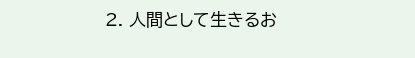2. 人間として生きるお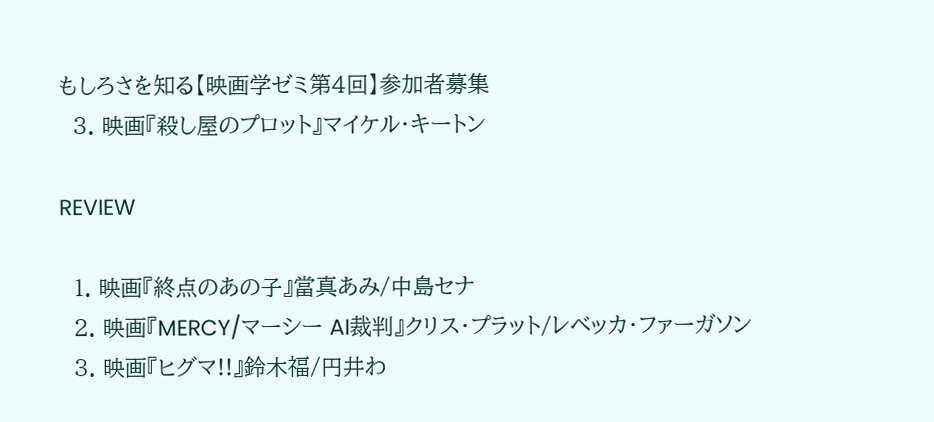もしろさを知る【映画学ゼミ第4回】参加者募集
  3. 映画『殺し屋のプロット』マイケル・キートン

REVIEW

  1. 映画『終点のあの子』當真あみ/中島セナ
  2. 映画『MERCY/マーシー AI裁判』クリス・プラット/レベッカ・ファーガソン
  3. 映画『ヒグマ!!』鈴木福/円井わ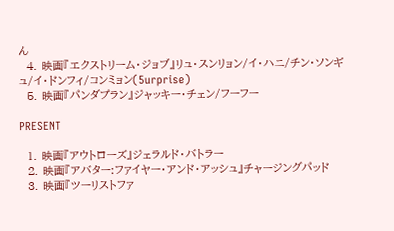ん
  4. 映画『エクストリーム・ジョブ』リュ・スンリョン/イ・ハニ/チン・ソンギュ/イ・ドンフィ/コンミョン(5urprise)
  5. 映画『パンダプラン』ジャッキー・チェン/フーフー

PRESENT

  1. 映画『アウトローズ』ジェラルド・バトラー
  2. 映画『アバター:ファイヤー・アンド・アッシュ』チャージングパッド
  3. 映画『ツーリストファ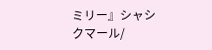ミリー』シャシクマール/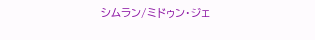シムラン/ミドゥン・ジェ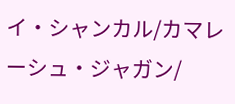イ・シャンカル/カマレーシュ・ジャガン/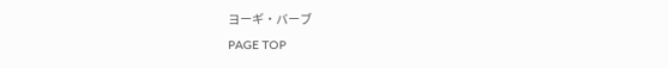ヨーギ・バーブ
PAGE TOP